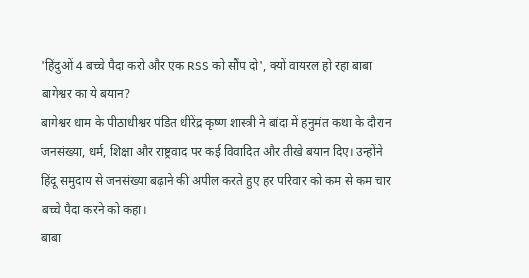'हिंदुओं 4 बच्चे पैदा करो और एक RSS को सौंप दो', क्यों वायरल हो रहा बाबा बागेश्वर का ये बयान?
बागेश्वर धाम के पीठाधीश्वर पंडित धीरेंद्र कृष्ण शास्त्री ने बांदा में हनुमंत कथा के दौरान जनसंख्या, धर्म, शिक्षा और राष्ट्रवाद पर कई विवादित और तीखे बयान दिए। उन्होंने हिंदू समुदाय से जनसंख्या बढ़ाने की अपील करते हुए हर परिवार को कम से कम चार बच्चे पैदा करने को कहा।
बाबा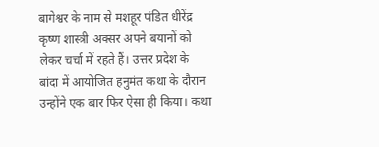बागेश्वर के नाम से मशहूर पंडित धीरेंद्र कृष्ण शास्त्री अक्सर अपने बयानों को लेकर चर्चा में रहते हैं। उत्तर प्रदेश के बांदा में आयोजित हनुमंत कथा के दौरान उन्होंने एक बार फिर ऐसा ही किया। कथा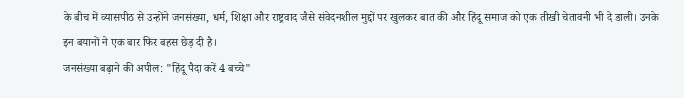के बीच में व्यासपीठ से उन्होंने जनसंख्या, धर्म, शिक्षा और राष्ट्रवाद जैसे संवेदनशील मुद्दों पर खुलकर बात की और हिंदू समाज को एक तीखी चेतावनी भी दे डाली। उनके इन बयानों ने एक बार फिर बहस छेड़ दी है।
जनसंख्या बढ़ाने की अपील: "हिंदू पैदा करें 4 बच्चे"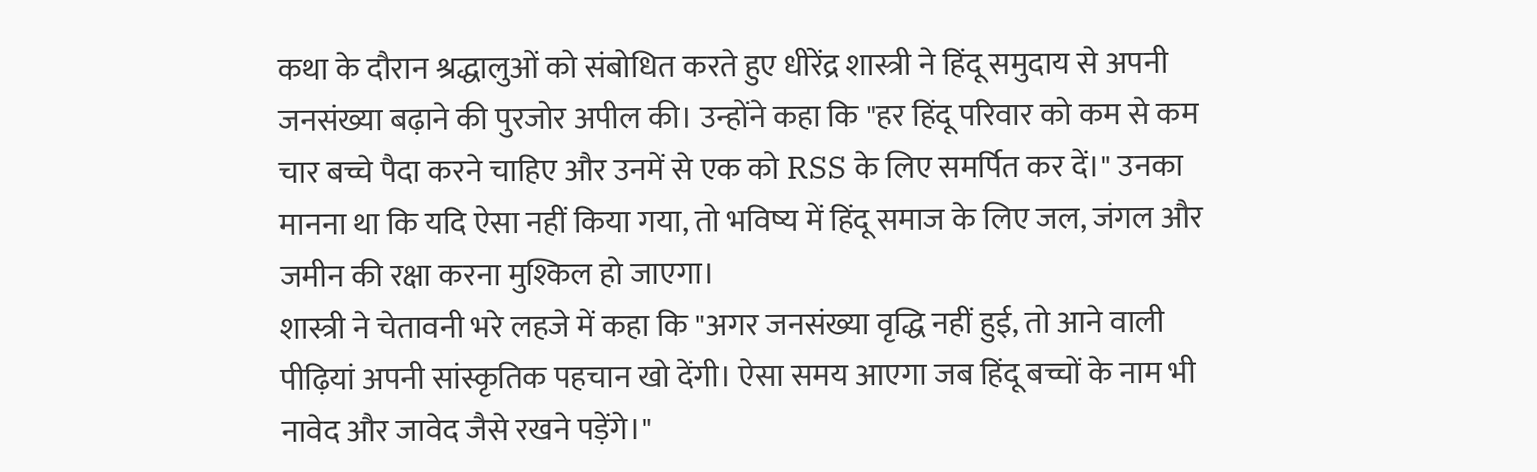कथा के दौरान श्रद्धालुओं को संबोधित करते हुए धीरेंद्र शास्त्री ने हिंदू समुदाय से अपनी जनसंख्या बढ़ाने की पुरजोर अपील की। उन्होंने कहा कि "हर हिंदू परिवार को कम से कम चार बच्चे पैदा करने चाहिए और उनमें से एक को RSS के लिए समर्पित कर दें।" उनका मानना था कि यदि ऐसा नहीं किया गया, तो भविष्य में हिंदू समाज के लिए जल, जंगल और जमीन की रक्षा करना मुश्किल हो जाएगा।
शास्त्री ने चेतावनी भरे लहजे में कहा कि "अगर जनसंख्या वृद्धि नहीं हुई, तो आने वाली पीढ़ियां अपनी सांस्कृतिक पहचान खो देंगी। ऐसा समय आएगा जब हिंदू बच्चों के नाम भी नावेद और जावेद जैसे रखने पड़ेंगे।"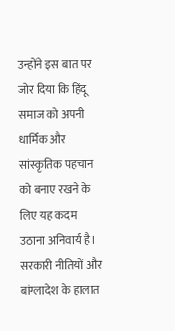उन्होंने इस बात पर जोर दिया कि हिंदू समाज को अपनी धार्मिक और सांस्कृतिक पहचान को बनाए रखने के लिए यह कदम उठाना अनिवार्य है।
सरकारी नीतियों और बांग्लादेश के हालात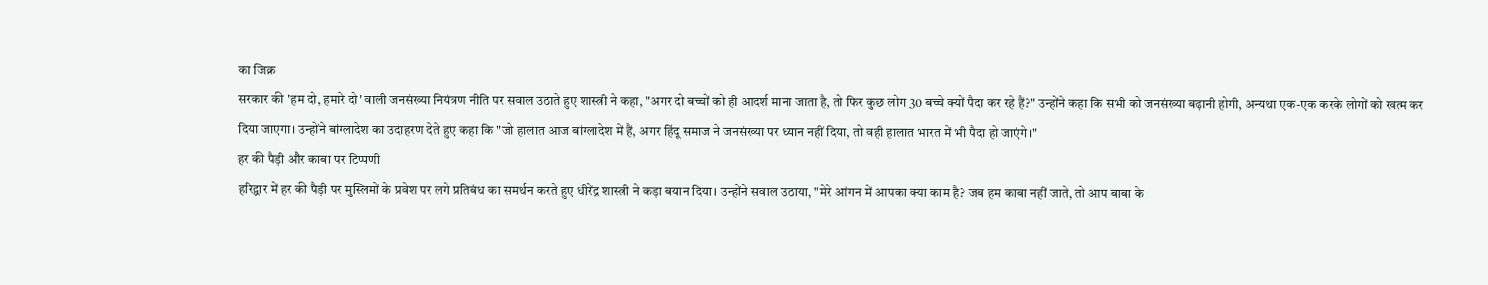का जिक्र
सरकार की 'हम दो, हमारे दो' वाली जनसंख्या नियंत्रण नीति पर सवाल उठाते हुए शास्त्री ने कहा, "अगर दो बच्चों को ही आदर्श माना जाता है, तो फिर कुछ लोग 30 बच्चे क्यों पैदा कर रहे हैं?" उन्होंने कहा कि सभी को जनसंख्या बढ़ानी होगी, अन्यथा एक-एक करके लोगों को खत्म कर दिया जाएगा। उन्होंने बांग्लादेश का उदाहरण देते हुए कहा कि "जो हालात आज बांग्लादेश में हैं, अगर हिंदू समाज ने जनसंख्या पर ध्यान नहीं दिया, तो वही हालात भारत में भी पैदा हो जाएंगे।"
हर की पैड़ी और काबा पर टिप्पणी
हरिद्वार में हर की पैड़ी पर मुस्लिमों के प्रवेश पर लगे प्रतिबंध का समर्थन करते हुए धीरेंद्र शास्त्री ने कड़ा बयान दिया। उन्होंने सवाल उठाया, "मेरे आंगन में आपका क्या काम है? जब हम काबा नहीं जाते, तो आप बाबा के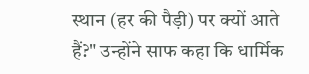स्थान (हर की पैड़ी) पर क्यों आते हैं?" उन्होंने साफ कहा कि धार्मिक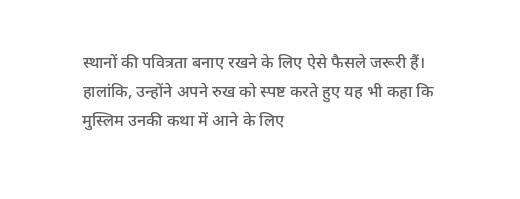स्थानों की पवित्रता बनाए रखने के लिए ऐसे फैसले जरूरी हैं।
हालांकि, उन्होंने अपने रुख को स्पष्ट करते हुए यह भी कहा कि मुस्लिम उनकी कथा में आने के लिए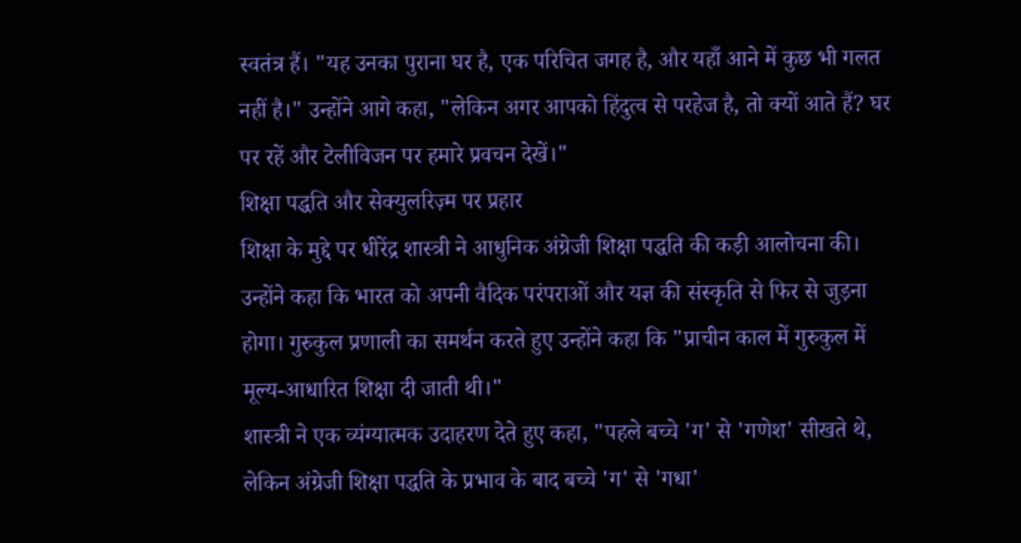स्वतंत्र हैं। "यह उनका पुराना घर है, एक परिचित जगह है, और यहाँ आने में कुछ भी गलत नहीं है।" उन्होंने आगे कहा, "लेकिन अगर आपको हिंदुत्व से परहेज है, तो क्यों आते हैं? घर पर रहें और टेलीविजन पर हमारे प्रवचन देखें।"
शिक्षा पद्धति और सेक्युलरिज़्म पर प्रहार
शिक्षा के मुद्दे पर धीरेंद्र शास्त्री ने आधुनिक अंग्रेजी शिक्षा पद्धति की कड़ी आलोचना की। उन्होंने कहा कि भारत को अपनी वैदिक परंपराओं और यज्ञ की संस्कृति से फिर से जुड़ना होगा। गुरुकुल प्रणाली का समर्थन करते हुए उन्होंने कहा कि "प्राचीन काल में गुरुकुल में मूल्य-आधारित शिक्षा दी जाती थी।"
शास्त्री ने एक व्यंग्यात्मक उदाहरण देते हुए कहा, "पहले बच्चे 'ग' से 'गणेश' सीखते थे, लेकिन अंग्रेजी शिक्षा पद्धति के प्रभाव के बाद बच्चे 'ग' से 'गधा'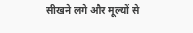सीखने लगे और मूल्यों से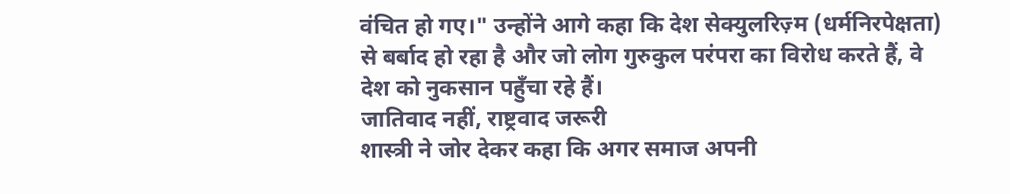वंचित हो गए।" उन्होंने आगे कहा कि देश सेक्युलरिज़्म (धर्मनिरपेक्षता) से बर्बाद हो रहा है और जो लोग गुरुकुल परंपरा का विरोध करते हैं, वे देश को नुकसान पहुँचा रहे हैं।
जातिवाद नहीं, राष्ट्रवाद जरूरी
शास्त्री ने जोर देकर कहा कि अगर समाज अपनी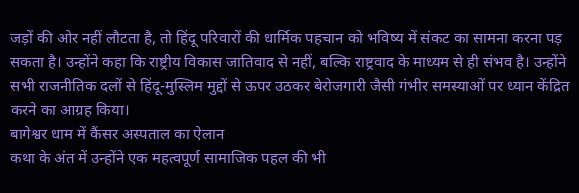जड़ों की ओर नहीं लौटता है, तो हिंदू परिवारों की धार्मिक पहचान को भविष्य में संकट का सामना करना पड़ सकता है। उन्होंने कहा कि राष्ट्रीय विकास जातिवाद से नहीं, बल्कि राष्ट्रवाद के माध्यम से ही संभव है। उन्होंने सभी राजनीतिक दलों से हिंदू-मुस्लिम मुद्दों से ऊपर उठकर बेरोजगारी जैसी गंभीर समस्याओं पर ध्यान केंद्रित करने का आग्रह किया।
बागेश्वर धाम में कैंसर अस्पताल का ऐलान
कथा के अंत में उन्होंने एक महत्वपूर्ण सामाजिक पहल की भी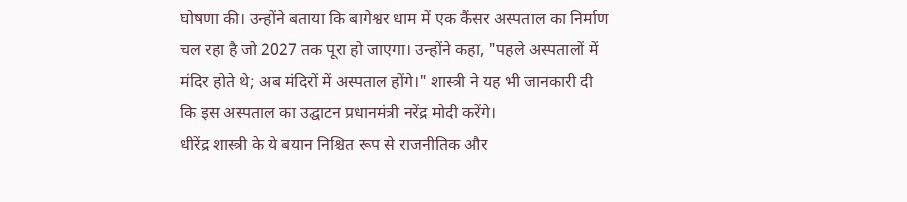घोषणा की। उन्होंने बताया कि बागेश्वर धाम में एक कैंसर अस्पताल का निर्माण चल रहा है जो 2027 तक पूरा हो जाएगा। उन्होंने कहा, "पहले अस्पतालों में मंदिर होते थे; अब मंदिरों में अस्पताल होंगे।" शास्त्री ने यह भी जानकारी दी कि इस अस्पताल का उद्घाटन प्रधानमंत्री नरेंद्र मोदी करेंगे।
धीरेंद्र शास्त्री के ये बयान निश्चित रूप से राजनीतिक और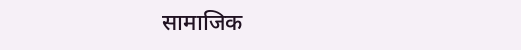सामाजिक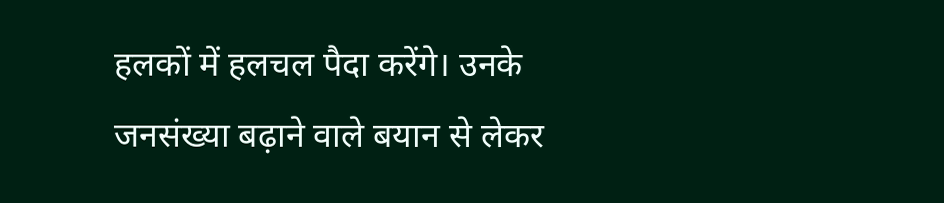हलकों में हलचल पैदा करेंगे। उनके जनसंख्या बढ़ाने वाले बयान से लेकर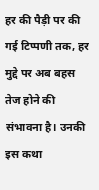हर की पैड़ी पर की गई टिप्पणी तक, हर मुद्दे पर अब बहस तेज होने की संभावना है। उनकी इस कथा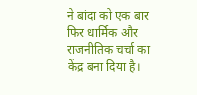ने बांदा को एक बार फिर धार्मिक और राजनीतिक चर्चा का केंद्र बना दिया है।